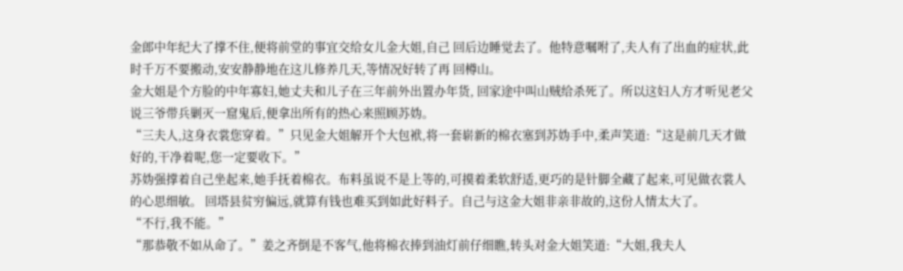金郎中年纪大了撑不住,便将前堂的事宜交给女儿金大姐,自己 回后边睡觉去了。他特意嘱咐了,夫人有了出血的症状,此时千万不要搬动,安安静静地在这儿修养几天,等情况好转了再 回樽山。
金大姐是个方脸的中年寡妇,她丈夫和儿子在三年前外出置办年货, 回家途中叫山贼给杀死了。所以这妇人方才听见老父说三爷带兵剿灭一窟鬼后,便拿出所有的热心来照顾苏妫。
“三夫人,这身衣裳您穿着。”只见金大姐解开个大包袱,将一套崭新的棉衣塞到苏妫手中,柔声笑道:“这是前几天才做好的,干净着呢,您一定要收下。”
苏妫强撑着自己坐起来,她手抚着棉衣。布料虽说不是上等的,可摸着柔软舒适,更巧的是针脚全藏了起来,可见做衣裳人的心思细敏。 回塔县贫穷偏远,就算有钱也难买到如此好料子。自己与这金大姐非亲非故的,这份人情太大了。
“不行,我不能。”
“那恭敬不如从命了。”姜之齐倒是不客气,他将棉衣捧到油灯前仔细瞧,转头对金大姐笑道:“大姐,我夫人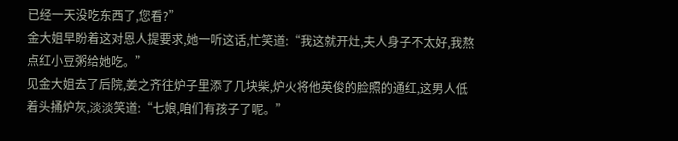已经一天没吃东西了,您看?”
金大姐早盼着这对恩人提要求,她一听这话,忙笑道:“我这就开灶,夫人身子不太好,我熬点红小豆粥给她吃。”
见金大姐去了后院,姜之齐往炉子里添了几块柴,炉火将他英俊的脸照的通红,这男人低着头捅炉灰,淡淡笑道:“七娘,咱们有孩子了呢。”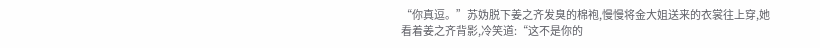“你真逗。”苏妫脱下姜之齐发臭的棉袍,慢慢将金大姐送来的衣裳往上穿,她看着姜之齐背影,冷笑道:“这不是你的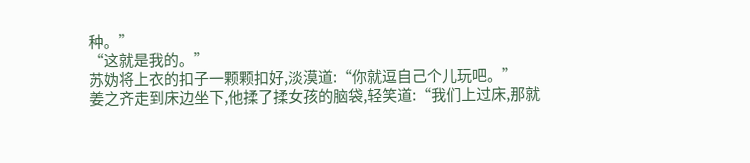种。”
“这就是我的。”
苏妫将上衣的扣子一颗颗扣好,淡漠道:“你就逗自己个儿玩吧。”
姜之齐走到床边坐下,他揉了揉女孩的脑袋,轻笑道:“我们上过床,那就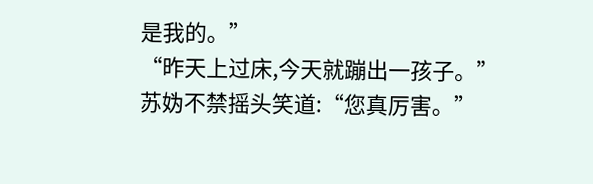是我的。”
“昨天上过床,今天就蹦出一孩子。”苏妫不禁摇头笑道:“您真厉害。”